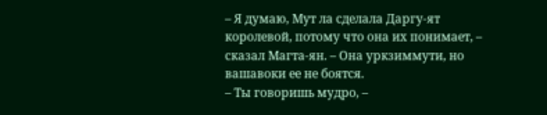– Я думаю, Мут ла сделала Даргу-ят королевой, потому что она их понимает, – сказал Магта-ян. – Она уркзиммути, но вашавоки ее не боятся.
– Ты говоришь мудро, –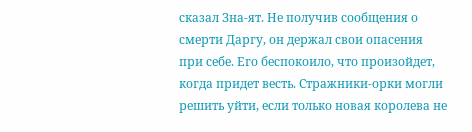сказал Зна-ят. Не получив сообщения о смерти Даргу, он держал свои опасения при себе. Его беспокоило, что произойдет, когда придет весть. Стражники-орки могли решить уйти, если только новая королева не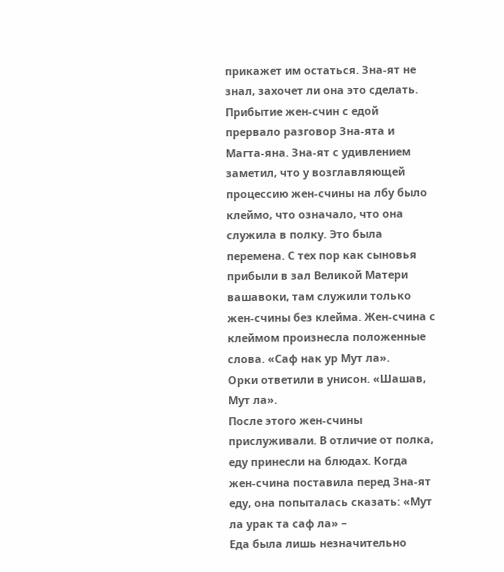прикажет им остаться. Зна-ят не знал, захочет ли она это сделать.
Прибытие жен-счин с едой прервало разговор Зна-ята и Магта-яна. Зна-ят с удивлением заметил, что у возглавляющей процессию жен-счины на лбу было клеймо, что означало, что она служила в полку. Это была перемена. С тех пор как сыновья прибыли в зал Великой Матери вашавоки, там служили только жен-счины без клейма. Жен-счина с клеймом произнесла положенные слова. «Саф нак ур Мут ла».
Орки ответили в унисон. «Шашав, Мут ла».
После этого жен-счины прислуживали. В отличие от полка, еду принесли на блюдах. Когда жен-счина поставила перед Зна-ят еду, она попыталась сказать: «Мут ла урак та саф ла» –
Еда была лишь незначительно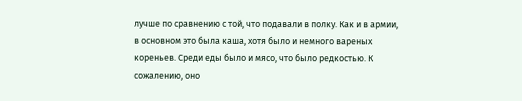лучше по сравнению с той, что подавали в полку. Как и в армии, в основном это была каша, хотя было и немного вареных кореньев. Среди еды было и мясо, что было редкостью. К сожалению, оно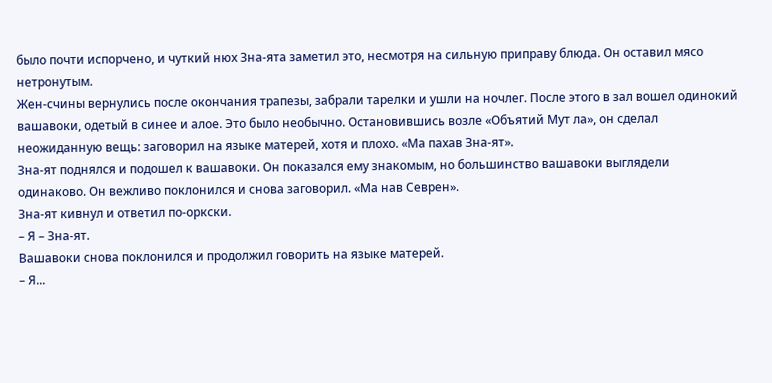было почти испорчено, и чуткий нюх Зна-ята заметил это, несмотря на сильную приправу блюда. Он оставил мясо нетронутым.
Жен-счины вернулись после окончания трапезы, забрали тарелки и ушли на ночлег. После этого в зал вошел одинокий вашавоки, одетый в синее и алое. Это было необычно. Остановившись возле «Объятий Мут ла», он сделал неожиданную вещь: заговорил на языке матерей, хотя и плохо. «Ма пахав Зна-ят».
Зна-ят поднялся и подошел к вашавоки. Он показался ему знакомым, но большинство вашавоки выглядели одинаково. Он вежливо поклонился и снова заговорил. «Ма нав Севрен».
Зна-ят кивнул и ответил по-оркски.
– Я – Зна-ят.
Вашавоки снова поклонился и продолжил говорить на языке матерей.
– Я...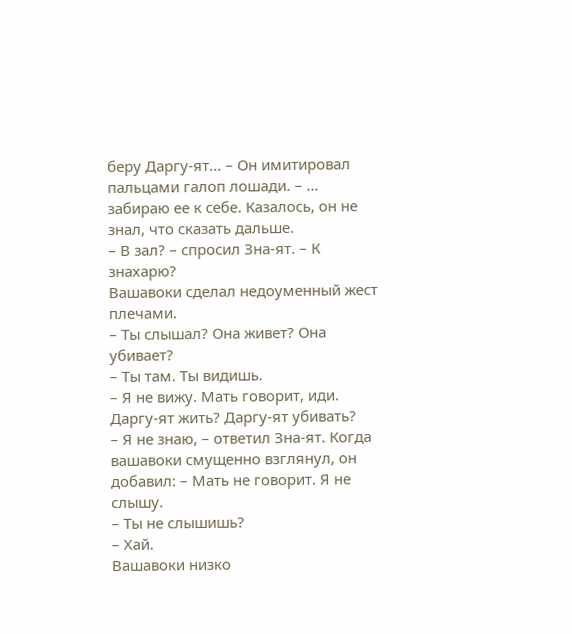беру Даргу-ят... – Он имитировал пальцами галоп лошади. – ... забираю ее к себе. Казалось, он не знал, что сказать дальше.
– В зал? – спросил Зна-ят. – К знахарю?
Вашавоки сделал недоуменный жест плечами.
– Ты слышал? Она живет? Она убивает?
– Ты там. Ты видишь.
– Я не вижу. Мать говорит, иди. Даргу-ят жить? Даргу-ят убивать?
– Я не знаю, – ответил Зна-ят. Когда вашавоки смущенно взглянул, он добавил: – Мать не говорит. Я не слышу.
– Ты не слышишь?
– Хай.
Вашавоки низко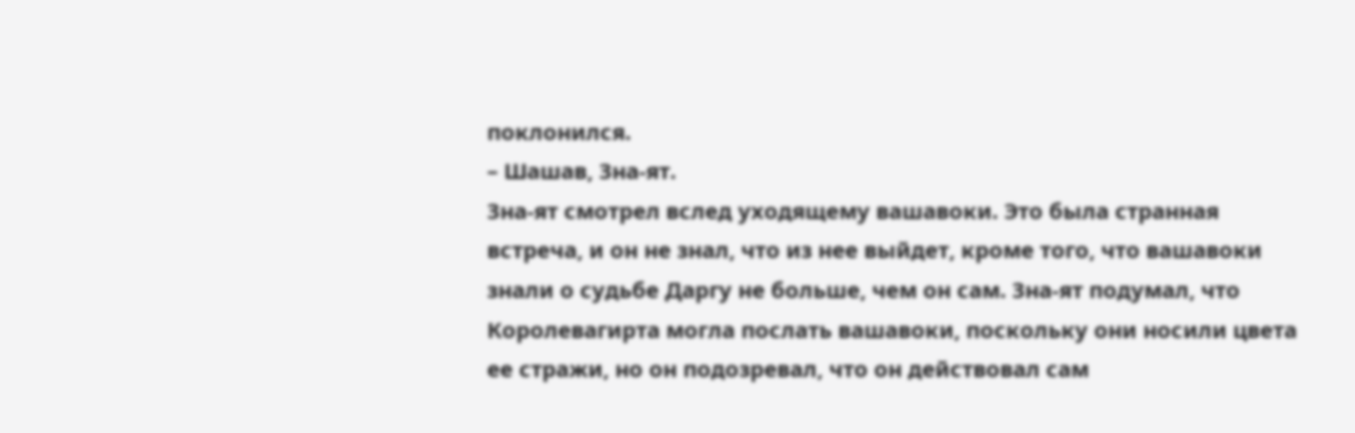поклонился.
– Шашав, Зна-ят.
Зна-ят смотрел вслед уходящему вашавоки. Это была странная встреча, и он не знал, что из нее выйдет, кроме того, что вашавоки знали о судьбе Даргу не больше, чем он сам. Зна-ят подумал, что Королевагирта могла послать вашавоки, поскольку они носили цвета ее стражи, но он подозревал, что он действовал сам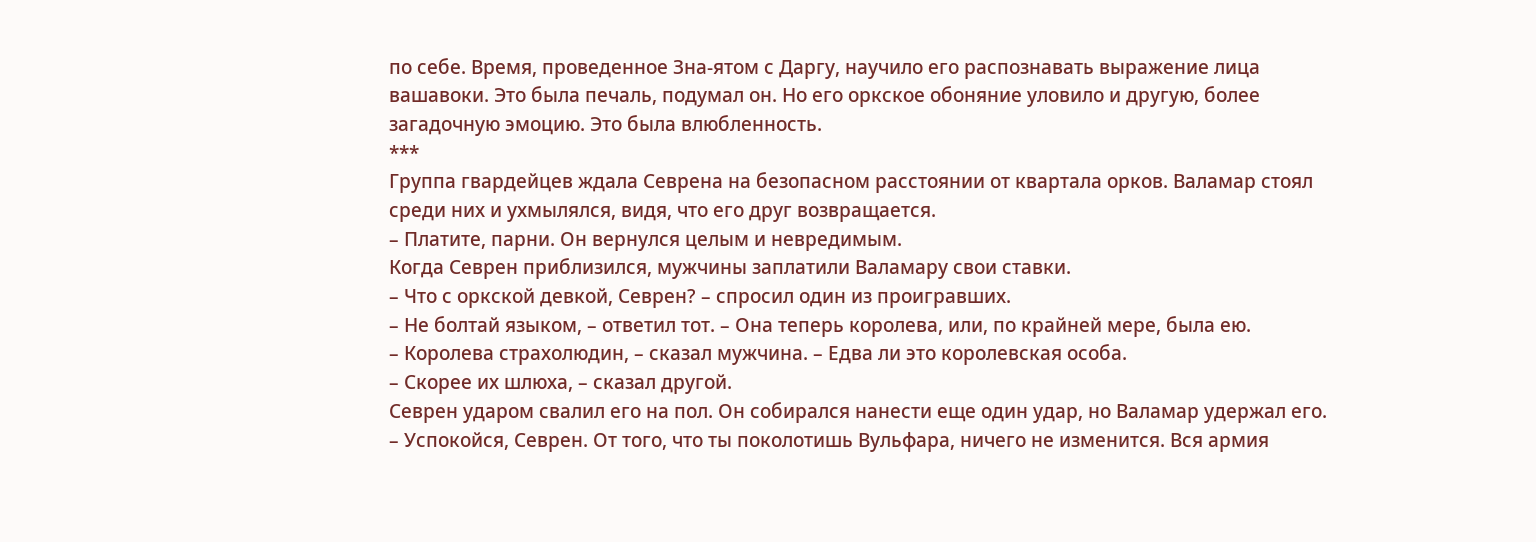по себе. Время, проведенное Зна-ятом с Даргу, научило его распознавать выражение лица вашавоки. Это была печаль, подумал он. Но его оркское обоняние уловило и другую, более загадочную эмоцию. Это была влюбленность.
***
Группа гвардейцев ждала Севрена на безопасном расстоянии от квартала орков. Валамар стоял среди них и ухмылялся, видя, что его друг возвращается.
– Платите, парни. Он вернулся целым и невредимым.
Когда Севрен приблизился, мужчины заплатили Валамару свои ставки.
– Что с оркской девкой, Севрен? – спросил один из проигравших.
– Не болтай языком, – ответил тот. – Она теперь королева, или, по крайней мере, была ею.
– Королева страхолюдин, – сказал мужчина. – Едва ли это королевская особа.
– Скорее их шлюха, – сказал другой.
Севрен ударом свалил его на пол. Он собирался нанести еще один удар, но Валамар удержал его.
– Успокойся, Севрен. От того, что ты поколотишь Вульфара, ничего не изменится. Вся армия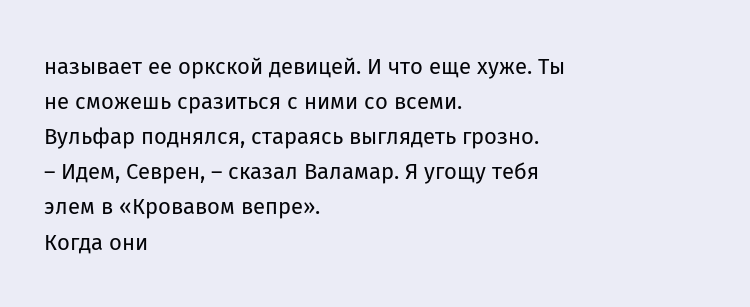называет ее оркской девицей. И что еще хуже. Ты не сможешь сразиться с ними со всеми.
Вульфар поднялся, стараясь выглядеть грозно.
– Идем, Севрен, – сказал Валамар. Я угощу тебя элем в «Кровавом вепре».
Когда они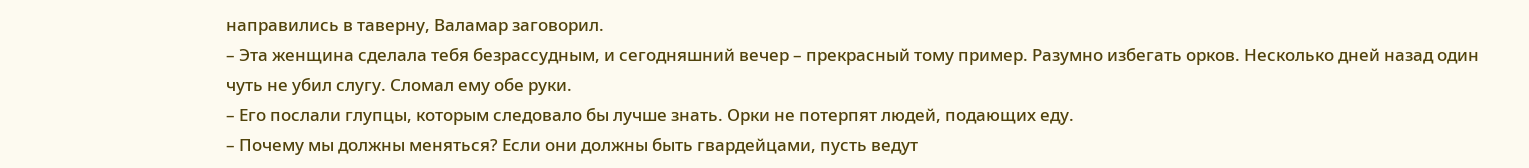направились в таверну, Валамар заговорил.
– Эта женщина сделала тебя безрассудным, и сегодняшний вечер – прекрасный тому пример. Разумно избегать орков. Несколько дней назад один чуть не убил слугу. Сломал ему обе руки.
– Его послали глупцы, которым следовало бы лучше знать. Орки не потерпят людей, подающих еду.
– Почему мы должны меняться? Если они должны быть гвардейцами, пусть ведут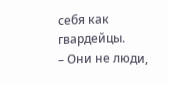себя как гвардейцы.
– Они не люди,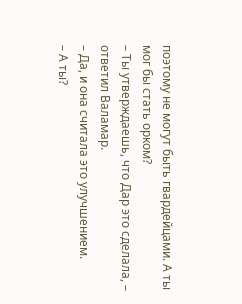поэтому не могут быть гвардейцами. А ты мог бы стать орком?
– Ты утверждаешь, что Дар это сделала, – ответил Валамар.
– Да, и она считала это улучшением.
– А ты?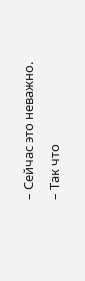– Сейчас это неважно.
– Так что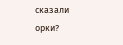сказали орки?